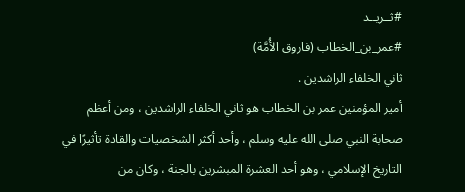#ثــريــد
#عمر_بن_الخطاب (فاروق الأُمَّة)
ثاني الخلفاء الراشدين .
أمير المؤمنين عمر بن الخطاب هو ثاني الخلفاء الراشدين ، ومن أعظم صحابة النبي صلى الله عليه وسلم ، وأحد أكثر الشخصيات والقادة تأثيرًا في التاريخ الإسلامي ، وهو أحد العشرة المبشرين بالجنة ، وكان من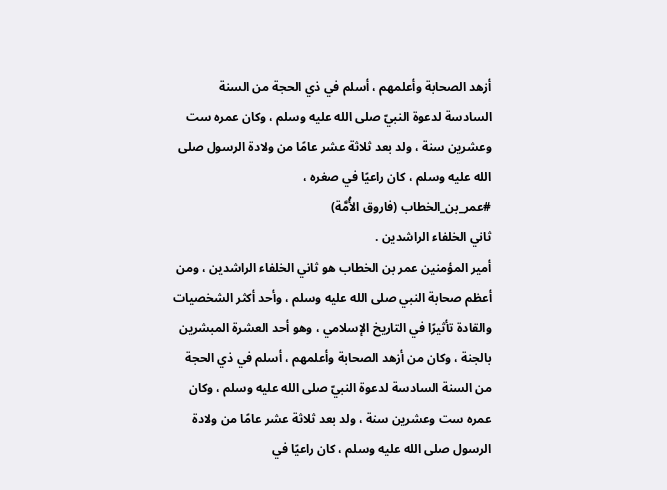أزهد الصحابة وأعلمهم ، أسلم في ذي الحجة من السنة السادسة لدعوة النبيّ صلى الله عليه وسلم ، وكان عمره ست وعشرين سنة ، ولد بعد ثلاثة عشر عامًا من ولادة الرسول صلى الله عليه وسلم ، كان راعيًا في صغره ،
#عمر_بن_الخطاب (فاروق الأُمَّة)
ثاني الخلفاء الراشدين .
أمير المؤمنين عمر بن الخطاب هو ثاني الخلفاء الراشدين ، ومن أعظم صحابة النبي صلى الله عليه وسلم ، وأحد أكثر الشخصيات والقادة تأثيرًا في التاريخ الإسلامي ، وهو أحد العشرة المبشرين بالجنة ، وكان من أزهد الصحابة وأعلمهم ، أسلم في ذي الحجة من السنة السادسة لدعوة النبيّ صلى الله عليه وسلم ، وكان عمره ست وعشرين سنة ، ولد بعد ثلاثة عشر عامًا من ولادة الرسول صلى الله عليه وسلم ، كان راعيًا في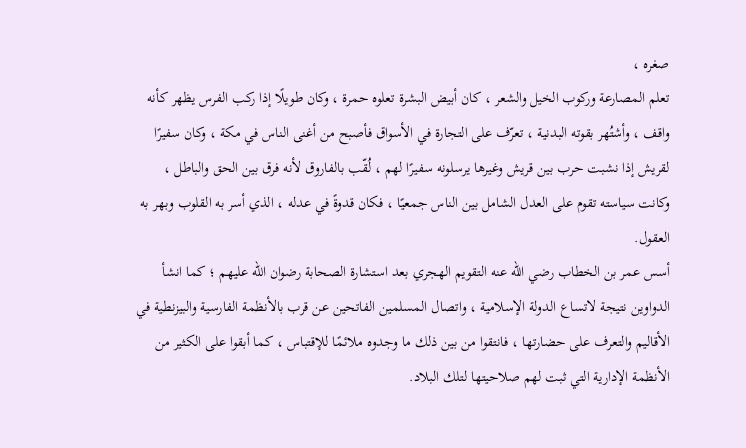صغره ،
تعلم المصارعة وركوب الخيل والشعر ، كان أبيض البشرة تعلوه حمرة ، وكان طويلًا إذا ركب الفرس يظهر كأنه واقف ، وأشتُهر بقوته البدنية ، تعرّف على التجارة في الأسواق فأصبح من أغنى الناس في مكة ، وكان سفيرًا لقريش إذا نشبت حرب بين قريش وغيرها يرسلونه سفيرًا لهم ، لُقّب بالفاروق لأنه فرق بين الحق والباطل ، وكانت سياسته تقوم على العدل الشامل بين الناس جمعيًا ، فكان قدوةً في عدله ، الذي أسر به القلوب وبهر به العقول.
أسس عمر بن الخطاب رضي الله عنه التقويم الهجري بعد استشارة الصحابة رضوان الله عليهم ؛ كما انشأ الدواوين نتيجة لاتساع الدولة الإسلامية ، واتصال المسلمين الفاتحين عن قرب بالأنظمة الفارسية والبيزنطية في الأقاليم والتعرف على حضارتها ، فانتقوا من بين ذلك ما وجدوه ملائمًا للإقتباس ، كما أبقوا على الكثير من الأنظمة الإدارية التي ثبت لهم صلاحيتها لتلك البلاد.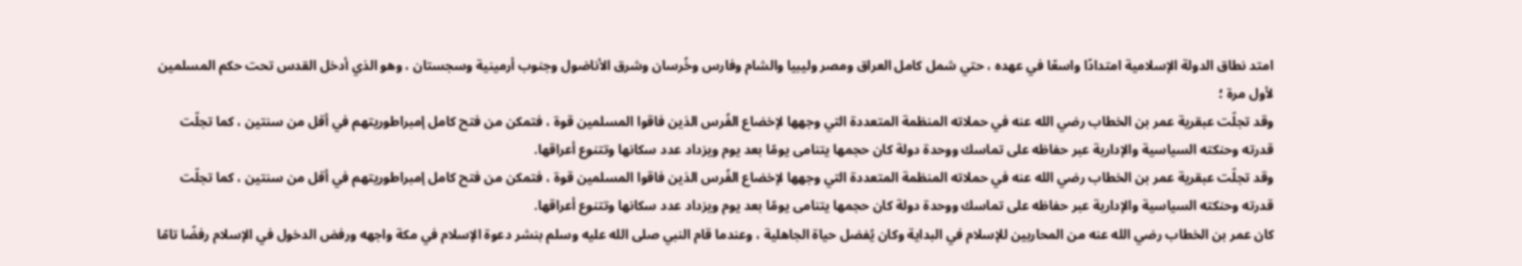امتد نطاق الدولة الإسلامية امتدادًا واسعًا في عهده ، حتي شمل كامل العراق ومصر وليبيا والشام وفارس وخُرسان وشرق الأناضول وجنوب أرمينية وسجستان ، وهو الذي أدخل القدس تحت حكم المسلمين لأول مرة ؛
وقد تجلّت عبقرية عمر بن الخطاب رضي الله عنه في حملاته المنظمة المتعددة التي وجهها لإخضاع الفُرس الذين فاقوا المسلمين قوة ، فتمكن من فتح كامل إمبراطوريتهم في أقل من سنتين ، كما تجلّت قدرته وحنكته السياسية والإدارية عبر حفاظه على تماسك ووحدة دولة كان حجمها يتنامى يومًا بعد يوم ويزداد عدد سكانها وتتنوع أعراقها.
وقد تجلّت عبقرية عمر بن الخطاب رضي الله عنه في حملاته المنظمة المتعددة التي وجهها لإخضاع الفُرس الذين فاقوا المسلمين قوة ، فتمكن من فتح كامل إمبراطوريتهم في أقل من سنتين ، كما تجلّت قدرته وحنكته السياسية والإدارية عبر حفاظه على تماسك ووحدة دولة كان حجمها يتنامى يومًا بعد يوم ويزداد عدد سكانها وتتنوع أعراقها.
كان عمر بن الخطاب رضي الله عنه من المحاربين للإسلام في البداية وكان يُفضل حياة الجاهلية ، وعندما قام النبي صلى الله عليه وسلم بنشر دعوة الإسلام في مكة واجهه ورفض الدخول في الإسلام رفضًا تامًا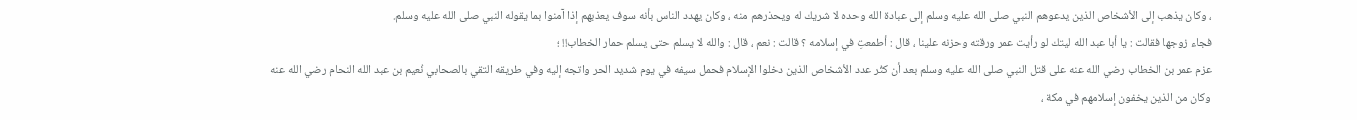، وكان يذهب إلى الأشخاص الذين يدعوهم النبي صلى الله عليه وسلم إلى عبادة الله وحده لا شريك له ويحذرهم منه ، وكان يهدد الناس بأنه سوف يعذبهم إذا آمنوا بما يقوله النبي صلى الله عليه وسلم.
فجاء زوجها فقالت : يا أبا عبد الله ليتك لو رأيت عمر ورقته وحزنه علينا ، قال : أطمعتِ في إسلامه ؟ قالت : نعم ، قال : والله لا يسلم حتى يسلم حمار الخطاب!! ؛
عزم عمر بن الخطاب رضي الله عنه على قتل النبي صلى الله عليه وسلم بعد أن كثُر عدد الأشخاص الذين دخلوا الإسلام فحمل سيفه في يوم شديد الحر واتجه إليه وفي طريقه التقي بالصحابي نُعيم بن عبد الله النحام رضي الله عنه وكان من الذين يخفون إسلامهم في مكة ،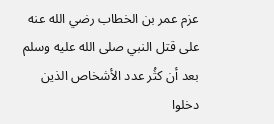عزم عمر بن الخطاب رضي الله عنه على قتل النبي صلى الله عليه وسلم بعد أن كثُر عدد الأشخاص الذين دخلوا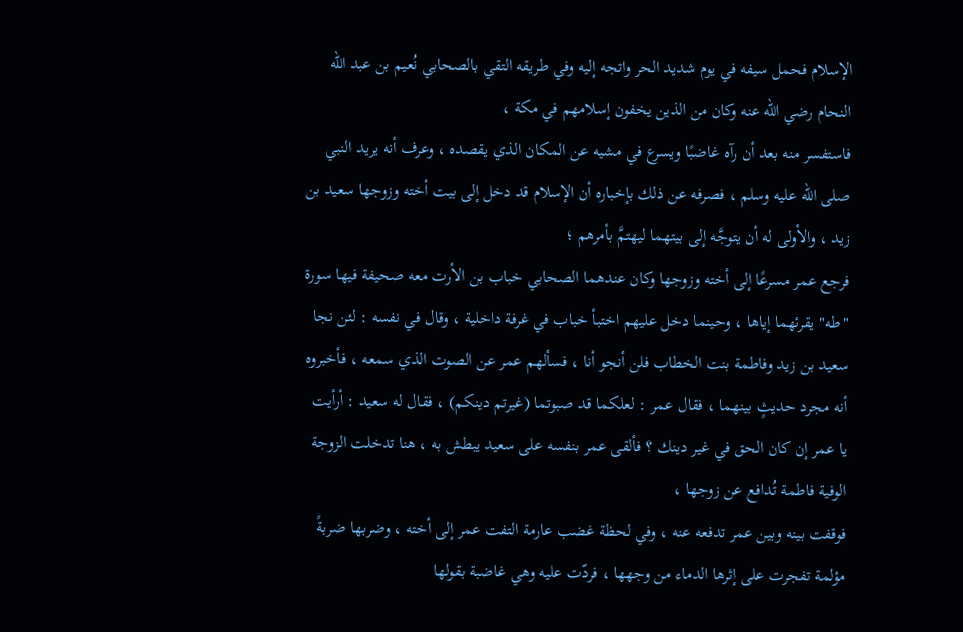الإسلام فحمل سيفه في يوم شديد الحر واتجه إليه وفي طريقه التقي بالصحابي نُعيم بن عبد الله النحام رضي الله عنه وكان من الذين يخفون إسلامهم في مكة ،
فاستفسر منه بعد أن رآه غاضبًا ويسرع في مشيه عن المكان الذي يقصده ، وعرف أنه يريد النبي صلى الله عليه وسلم ، فصرفه عن ذلك بإخباره أن الإسلام قد دخل إلى بيت أخته وزوجها سعيد بن زيد ، والأولى له أن يتوجَّه إلى بيتهما ليهتمَّ بأمرهم ؛
فرجع عمر مسرعًا إلى أخته وزوجها وكان عندهما الصحابي خباب بن الأرت معه صحيفة فيها سورة "طه" يقرئهما إياها ، وحينما دخل عليهم اختبأ خباب في غرفة داخلية ، وقال في نفسه : لئن نجا سعيد بن زيد وفاطمة بنت الخطاب فلن أنجو أنا ، فسألهم عمر عن الصوت الذي سمعه ، فأخبروه أنه مجرد حديثٍ بينهما ، فقال عمر : لعلكما قد صبوتما (غيرتم دينكم) ، فقال له سعيد : أرأيت يا عمر إن كان الحق في غير دينك ؟ فألقى عمر بنفسه على سعيد يبطش به ، هنا تدخلت الزوجة الوفية فاطمة تُدافع عن زوجها ،
فوقفت بينه وبين عمر تدفعه عنه ، وفي لحظة غضب عارمة التفت عمر إلى أخته ، وضربها ضربةً مؤلمة تفجرت على إثرها الدماء من وجهها ، فردّت عليه وهي غاضبة بقولها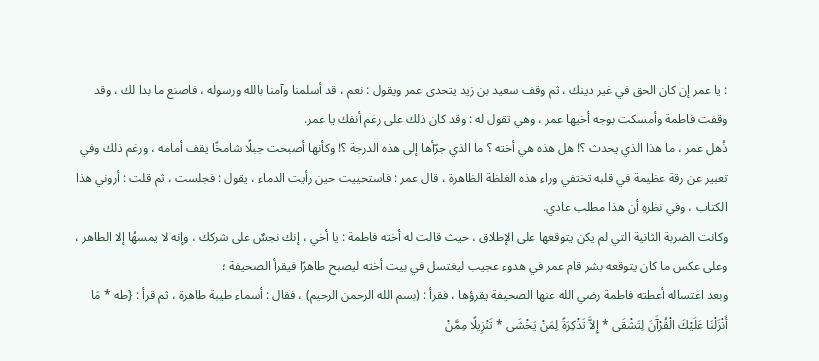: يا عمر إن كان الحق في غير دينك ، ثم وقف سعيد بن زيد يتحدى عمر ويقول : نعم ، قد أسلمنا وآمنا بالله ورسوله ، فاصنع ما بدا لك ، وقد وقفت فاطمة وأمسكت بوجه أخيها عمر ، وهي تقول له : وقد كان ذلك على رغم أنفك يا عمر.
ذُهل عمر ، ما هذا الذي يحدث ؟! هل هذه هي أخته ؟ ما الذي جرّأها إلى هذه الدرجة ؟! وكأنها أصبحت جبلًا شامخًا يقف أمامه ، ورغم ذلك وفي تعبير عن رقة عظيمة في قلبه تختفي وراء هذه الغلظة الظاهرة ، قال عمر : فاستحييت حين رأيت الدماء ، يقول : فجلست ، ثم قلت : أروني هذا الكتاب ، وفي نظرهِ أن هذا مطلب عادي.
وكانت الضربة الثانية التي لم يكن يتوقعها على الإطلاق ، حيث قالت له أخته فاطمة : يا أخي ، إنك نجسٌ على شركك ، وإنه لا يمسهُا إلا الطاهر ، وعلى عكس ما كان يتوقعه بشر قام عمر في هدوء عجيب ليغتسل في بيت أخته ليصبح طاهرًا فيقرأ الصحيفة ؛
وبعد اغتساله أعطته فاطمة رضي الله عنها الصحيفة يقرؤها ، فقرأ : (بسم الله الرحمن الرحيم) ، فقال : أسماء طيبة طاهرة ، ثم قرأ : {طه * مَا أَنْزَلْنَا عَلَيْكَ الْقُرْآَنَ لِتَشْقَى * إِلاَّ تَذْكِرَةً لِمَنْ يَخْشَى * تَنْزِيلًا مِمَّنْ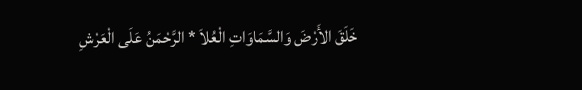خَلَقَ الأَرْضَ وَالسَّمَاوَاتِ الْعُلاَ * الرَّحْمَنُ عَلَى الْعَرْشِ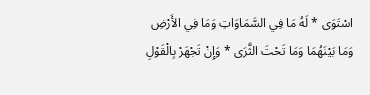اسْتَوَى * لَهُ مَا فِي السَّمَاوَاتِ وَمَا فِي الأَرْضِ وَمَا بَيْنَهُمَا وَمَا تَحْتَ الثَّرَى * وَإِنْ تَجْهَرْ بِالْقَوْلِ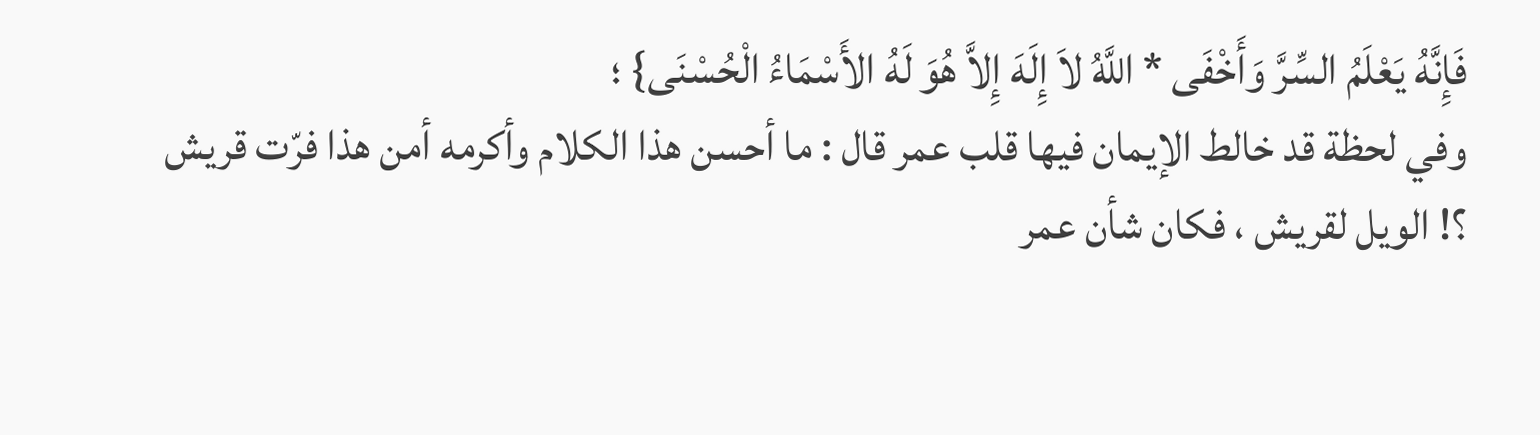فَإِنَّهُ يَعْلَمُ السِّرَّ وَأَخْفَى * اللَّهُ لاَ إِلَهَ إِلاَّ هُوَ لَهُ الأَسْمَاءُ الْحُسْنَى} ؛
وفي لحظة قد خالط الإيمان فيها قلب عمر قال : ما أحسن هذا الكلام وأكرمه أمن هذا فرّت قريش ؟! الويل لقريش ، فكان شأن عمر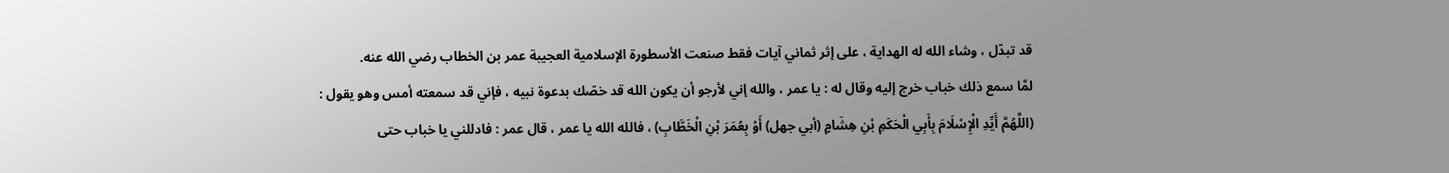قد تبدّل ، وشاء الله له الهداية ، على إثر ثماني آيات فقط صنعت الأسطورة الإسلامية العجيبة عمر بن الخطاب رضي الله عنه.
لمَّا سمع ذلك خباب خرج إليه وقال له : يا عمر ، والله إني لأرجو أن يكون الله قد خصّك بدعوة نبيه ، فإني قد سمعته أمس وهو يقول : (اللَّهُمَّ أَيِّدِ الْإِسْلَامَ بِأَبِي الْحَكَمِ بْنِ هِشَامٍ (أبي جهل) أَوْ بِعُمَرَ بْنِ الْخَطَّابِ) ، فالله الله يا عمر ، قال عمر : فادللني يا خباب حتى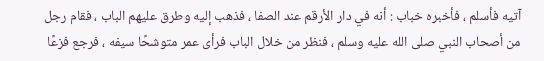آتيه فأسلم ، فأخبره خباب : أنه في دار الأرقم عند الصفا ، فذهب إليه وطرق عليهم الباب ، فقام رجل من أصحاب النبي صلى الله عليه وسلم ، فنظر من خلال الباب فرأى عمر متوشحًا سيفه ، فرجع فزعًا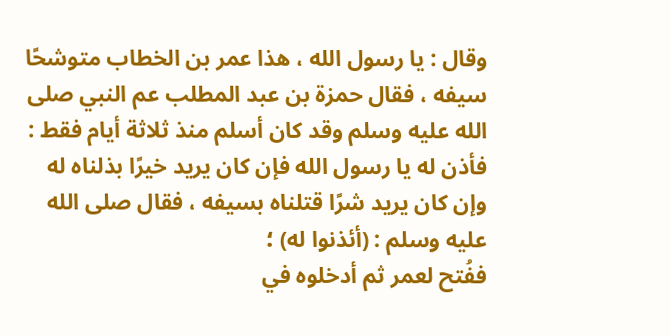وقال : يا رسول الله ، هذا عمر بن الخطاب متوشحًا سيفه ، فقال حمزة بن عبد المطلب عم النبي صلى الله عليه وسلم وقد كان أسلم منذ ثلاثة أيام فقط : فأذن له يا رسول الله فإن كان يريد خيرًا بذلناه له وإن كان يريد شرًا قتلناه بسيفه ، فقال صلى الله عليه وسلم : (أئذنوا له) ؛
ففُتح لعمر ثم أدخلوه في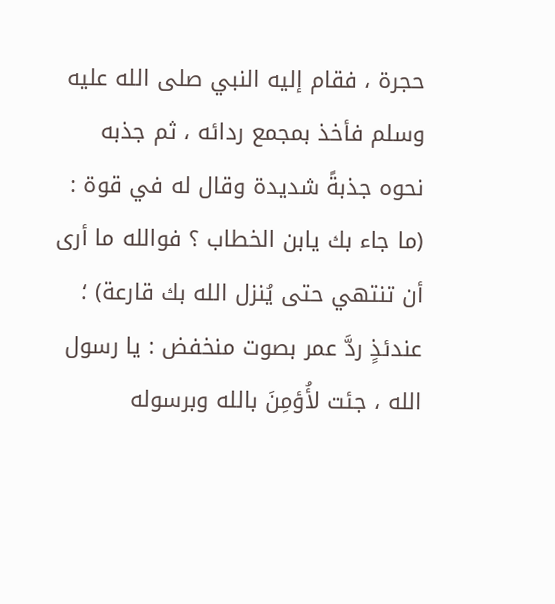حجرة ، فقام إليه النبي صلى الله عليه وسلم فأخذ بمجمع ردائه ، ثم جذبه نحوه جذبةً شديدة وقال له في قوة : (ما جاء بك يابن الخطاب ؟ فوالله ما أرى أن تنتهي حتى يُنزل الله بك قارعة) ؛
عندئذٍ ردَّ عمر بصوت منخفض : يا رسول الله ، جئت لأُؤمِنَ بالله وبرسوله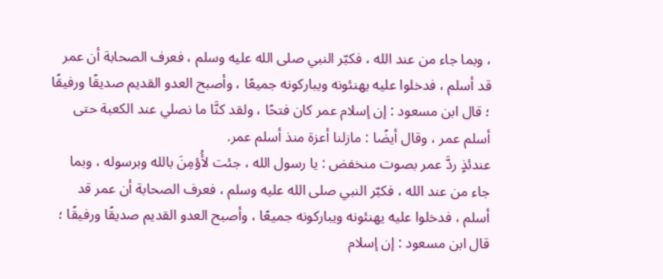، وبما جاء من عند الله ، فكبّر النبي صلى الله عليه وسلم ، فعرف الصحابة أن عمر قد أسلم ، فدخلوا عليه يهنئونه ويباركونه جميعًا ، وأصبح العدو القديم صديقًا ورفيقًا ؛ قال ابن مسعود : إن إسلام عمر كان فتحًا ، ولقد كنَّا ما نصلي عند الكعبة حتى أسلم عمر ، وقال أيضًا : مازلنا أعزة منذ أسلم عمر.
عندئذٍ ردَّ عمر بصوت منخفض : يا رسول الله ، جئت لأُؤمِنَ بالله وبرسوله ، وبما جاء من عند الله ، فكبّر النبي صلى الله عليه وسلم ، فعرف الصحابة أن عمر قد أسلم ، فدخلوا عليه يهنئونه ويباركونه جميعًا ، وأصبح العدو القديم صديقًا ورفيقًا ؛ قال ابن مسعود : إن إسلام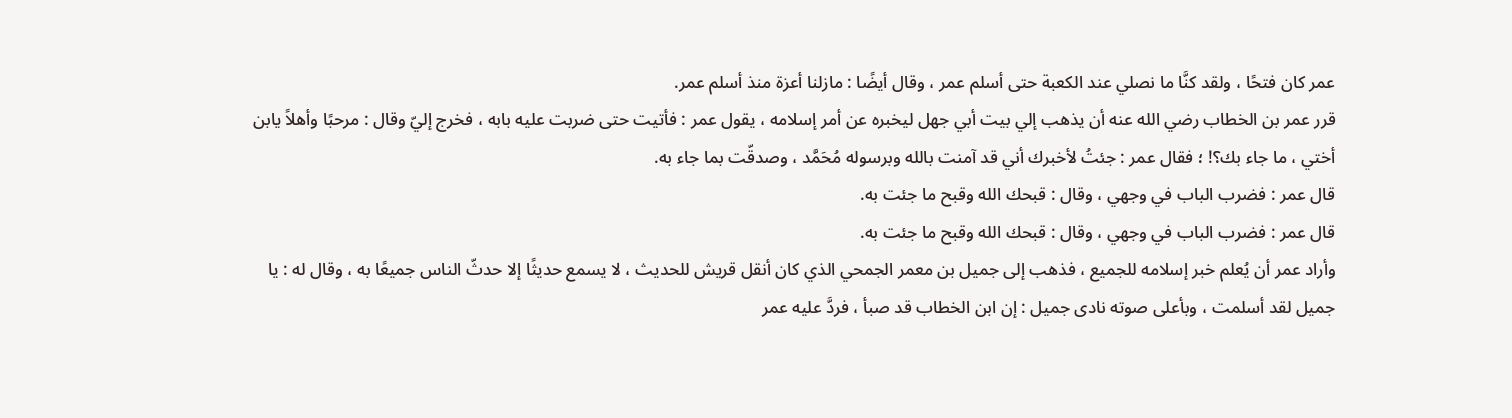عمر كان فتحًا ، ولقد كنَّا ما نصلي عند الكعبة حتى أسلم عمر ، وقال أيضًا : مازلنا أعزة منذ أسلم عمر.
قرر عمر بن الخطاب رضي الله عنه أن يذهب إلي بيت أبي جهل ليخبره عن أمر إسلامه ، يقول عمر : فأتيت حتى ضربت عليه بابه ، فخرج إليّ وقال : مرحبًا وأهلاً يابن أختي ، ما جاء بك؟! ؛ فقال عمر : جئتُ لأخبرك أني قد آمنت بالله وبرسوله مُحَمَّد ، وصدقّت بما جاء به.
قال عمر : فضرب الباب في وجهي ، وقال : قبحك الله وقبح ما جئت به.
قال عمر : فضرب الباب في وجهي ، وقال : قبحك الله وقبح ما جئت به.
وأراد عمر أن يُعلم خبر إسلامه للجميع ، فذهب إلى جميل بن معمر الجمحي الذي كان أنقل قريش للحديث ، لا يسمع حديثًا إلا حدثّ الناس جميعًا به ، وقال له : يا جميل لقد أسلمت ، وبأعلى صوته نادى جميل : إن ابن الخطاب قد صبأ ، فردَّ عليه عمر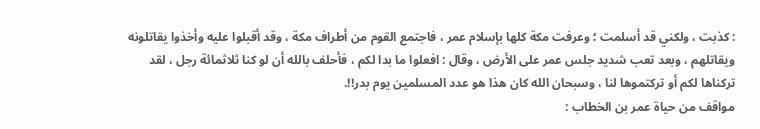: كذبت ، ولكني قد أسلمت ؛ وعرفت مكة كلها بإسلام عمر ، فاجتمع القوم من أطراف مكة ، وقد أقبلوا عليه وأخذوا يقاتلونه ويقاتلهم ، وبعد تعب شديد جلس عمر على الأرض ، وقال : افعلوا ما بدا لكم ، فأحلف بالله أن لو كنا ثلاثمائة رجل ، لقد تركناها لكم أو تركتموها لنا ، وسبحان الله كان هذا هو عدد المسلمين يوم بدر!!.
مواقف من حياة عمر بن الخطاب :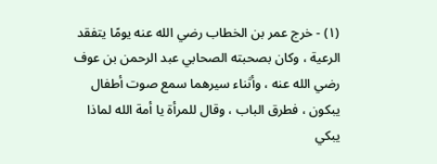(١) - خرج عمر بن الخطاب رضي الله عنه يومًا يتفقد الرعية ، وكان بصحبته الصحابي عبد الرحمن بن عوف رضي الله عنه ، وأثناء سيرهما سمع صوت أطفال يبكون ، فطرق الباب ، وقال للمرأة يا أمة الله لماذا يبكي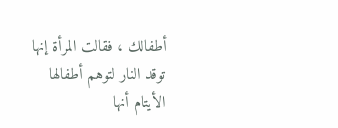أطفالك ، فقالت المرأة إنها توقد النار لتوهم أطفالها الأيتام أنها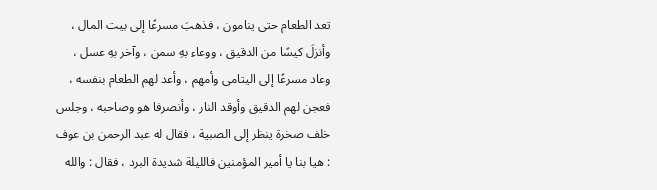تعد الطعام حتى ينامون ، فذهبَ مسرعًا إلى بيت المال ، وأنزلَ كيسًا من الدقيق ، ووعاء بهِ سمن ، وآخر بهِ عسل ، وعاد مسرعًا إلى اليتامى وأمهم ، وأعد لهم الطعام بنفسه ، فعجن لهم الدقيق وأوقد النار ، وأنصرفا هو وصاحبه ، وجلس خلف صخرة ينظر إلى الصبية ، فقال له عبد الرحمن بن عوف : هيا بنا يا أمير المؤمنين فالليلة شديدة البرد ، فقال : والله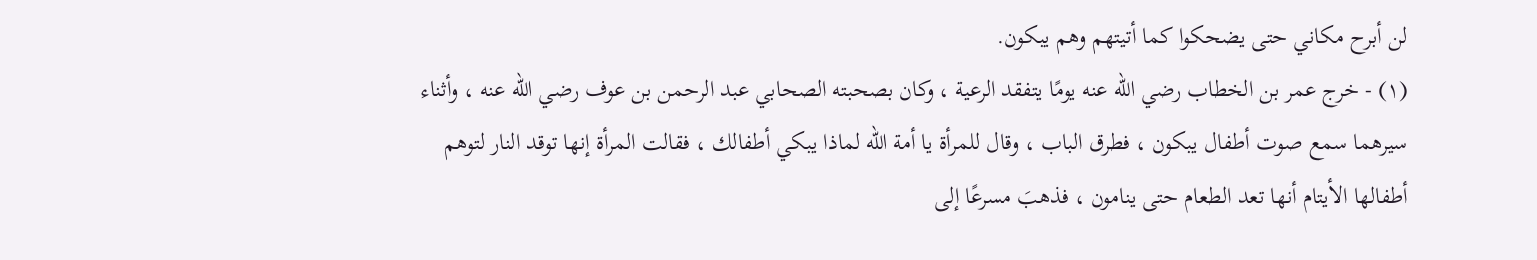لن أبرح مكاني حتى يضحكوا كما أتيتهم وهم يبكون.
(١) - خرج عمر بن الخطاب رضي الله عنه يومًا يتفقد الرعية ، وكان بصحبته الصحابي عبد الرحمن بن عوف رضي الله عنه ، وأثناء سيرهما سمع صوت أطفال يبكون ، فطرق الباب ، وقال للمرأة يا أمة الله لماذا يبكي أطفالك ، فقالت المرأة إنها توقد النار لتوهم أطفالها الأيتام أنها تعد الطعام حتى ينامون ، فذهبَ مسرعًا إلى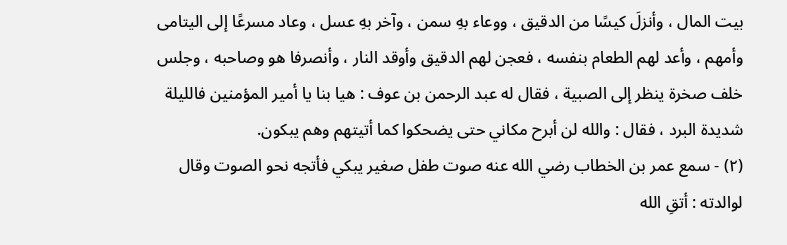بيت المال ، وأنزلَ كيسًا من الدقيق ، ووعاء بهِ سمن ، وآخر بهِ عسل ، وعاد مسرعًا إلى اليتامى وأمهم ، وأعد لهم الطعام بنفسه ، فعجن لهم الدقيق وأوقد النار ، وأنصرفا هو وصاحبه ، وجلس خلف صخرة ينظر إلى الصبية ، فقال له عبد الرحمن بن عوف : هيا بنا يا أمير المؤمنين فالليلة شديدة البرد ، فقال : والله لن أبرح مكاني حتى يضحكوا كما أتيتهم وهم يبكون.
(٢) - سمع عمر بن الخطاب رضي الله عنه صوت طفل صغير يبكي فأتجه نحو الصوت وقال لوالدته : أتقِ الله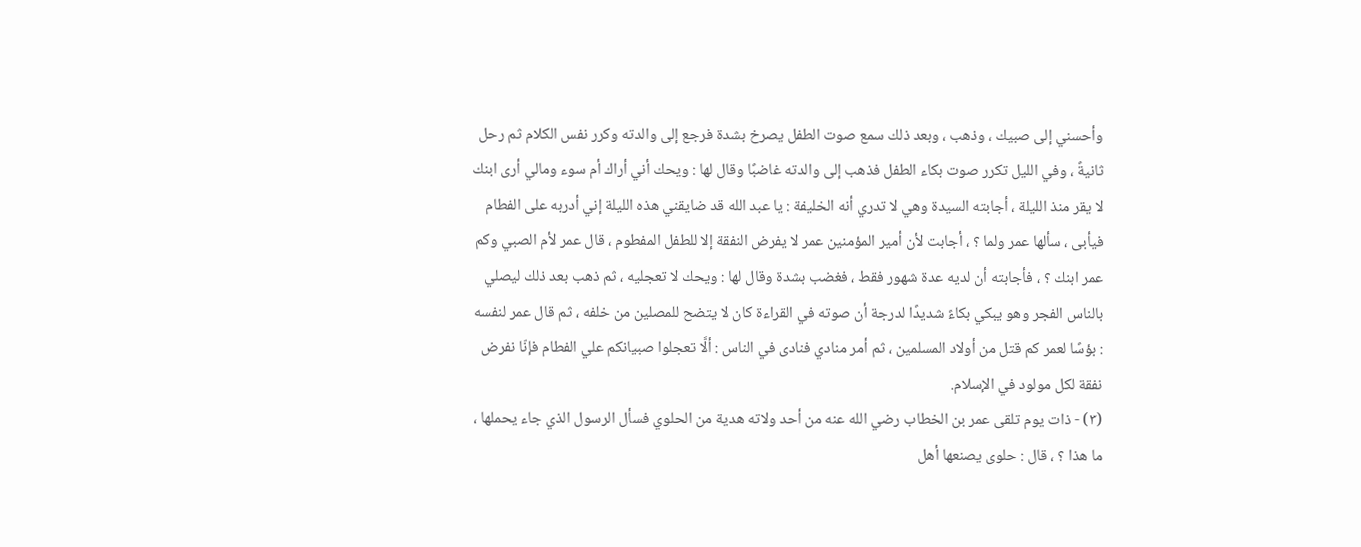وأحسني إلى صبيك ، وذهب ، وبعد ذلك سمع صوت الطفل يصرخ بشدة فرجع إلى والدته وكرر نفس الكلام ثم رحل ثانيةً ، وفي الليل تكرر صوت بكاء الطفل فذهب إلى والدته غاضبًا وقال لها : ويحك أني أراك أم سوء ومالي أرى ابنك لا يقر منذ الليلة ، أجابته السيدة وهي لا تدري أنه الخليفة : يا عبد الله قد ضايقني هذه الليلة إني أدربه على الفطام فيأبى ، سألها عمر ولما ؟ ، أجابت لأن أمير المؤمنين عمر لا يفرض النفقة إلا للطفل المفطوم ، قال عمر لأم الصبي وكم عمر ابنك ؟ ، فأجابته أن لديه عدة شهور فقط ، فغضب بشدة وقال لها : ويحك لا تعجليه ، ثم ذهب بعد ذلك ليصلي بالناس الفجر وهو يبكي بكاءً شديدًا لدرجة أن صوته في القراءة كان لا يتضح للمصلين من خلفه ، ثم قال عمر لنفسه : بؤسًا لعمر كم قتل من أولاد المسلمين ، ثم أمر منادي فنادى في الناس : ألَّا تعجلوا صبيانكم علي الفطام فإنّا نفرض نفقة لكل مولود في الإسلام.
(٣) - ذات يوم تلقى عمر بن الخطاب رضي الله عنه من أحد ولاته هدية من الحلوي فسأل الرسول الذي جاء يحملها ، ما هذا ؟ ، قال : حلوى يصنعها أهل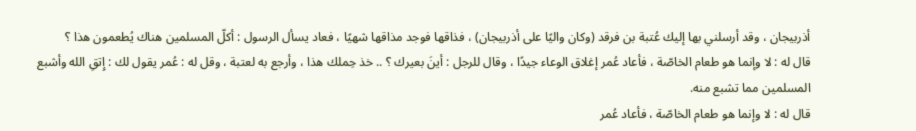أذربيجان ، وقد أرسلني بها إليك عُتبة بن فرقد (وكان واليًا على أذربيجان) ، فذاقها فوجد مذاقها شهيًا ، فعاد يسأل الرسول : أكلّ المسلمين هناك يُطعمون هذا ؟
قال له : لا وإنما هو طعام الخاصّة ، فأعاد عُمر إغلاق الوعاء جيدًا ، وقال للرجل : أينَ بعيرك ؟ .. خذ حِملك هذا ، وأرجع به لعتبة ، وقل له : عُمر يقول لك : إِتقِ الله وأشبع المسلمين مما تشبع منه.
قال له : لا وإنما هو طعام الخاصّة ، فأعاد عُمر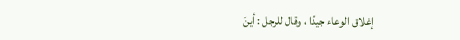إغلاق الوعاء جيدًا ، وقال للرجل : أينَ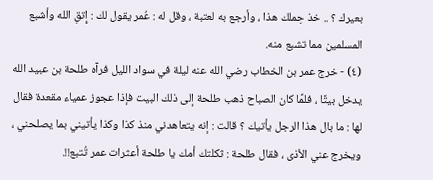بعيرك ؟ .. خذ حِملك هذا ، وأرجع به لعتبة ، وقل له : عُمر يقول لك : إِتقِ الله وأشبع المسلمين مما تشبع منه.
(٤) - خرج عمر بن الخطاب رضي الله عنه ليلة في سواد الليل فرآه طلحة بن عبيد الله يدخل بيتًا ، فلمَّا كان الصباح ذهب طلحة إلى ذلك البيت فإذا عجوز عمياء مقعدة فقال لها : ما بال هذا الرجل يأتيك ؟ قالت : إنه يتعاهدني منذ كذا وكذا يأتيني بما يصلحني ، ويخرج عني الأذى ، فقال طلحة : ثكلتك أمك يا طلحة أعثرات عمر تُتبع!!.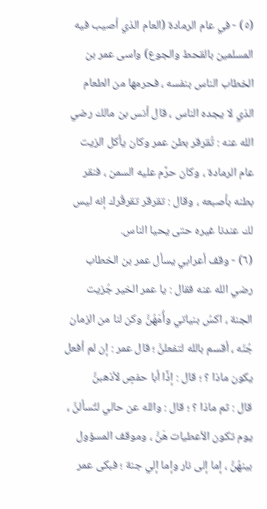(٥) - في عام الرمادة (العام الذي أصيب فيه المسلمين بالقحط والجوع) واسى عمر بن الخطاب الناس بنفسه ، فحرمها من الطعام الذي لا يجده الناس ، قال أنس بن مالك رضي الله عنه : تُقرقر بطن عمر وكان يأكل الزيت عام الرمادة ، وكان حرَّم عليه السمن ، فنقر بطنه بأصبعه ، وقال : تقرقر تقرقُرك إنه ليس لك عندنا غيره حتى يحيا الناس.
(٦) - وقف أعرابي يسأل عمر بن الخطاب رضي الله عنه فقال : يا عمر الخير جُزيت الجنة ، اكسُ بنياتي وأُمَهُنَّ وكن لنا من الزمان جُنّه ، أقسم بالله لتفعلنَّ ؛ قال عمر : إن لم أفعل يكون ماذا ؟ ؛ قال : إذًا أبا حفصٍ لأذهبنَّ
قال : ثم ماذا ؟ ؛ قال : والله عن حالي لتُسألنَّ ، يوم تكون الأعطيات هَنَّ ، وموقف المسؤول بينهُنَّ ، إما إلى نار وإما إلي جنة ؛ فبكى عمر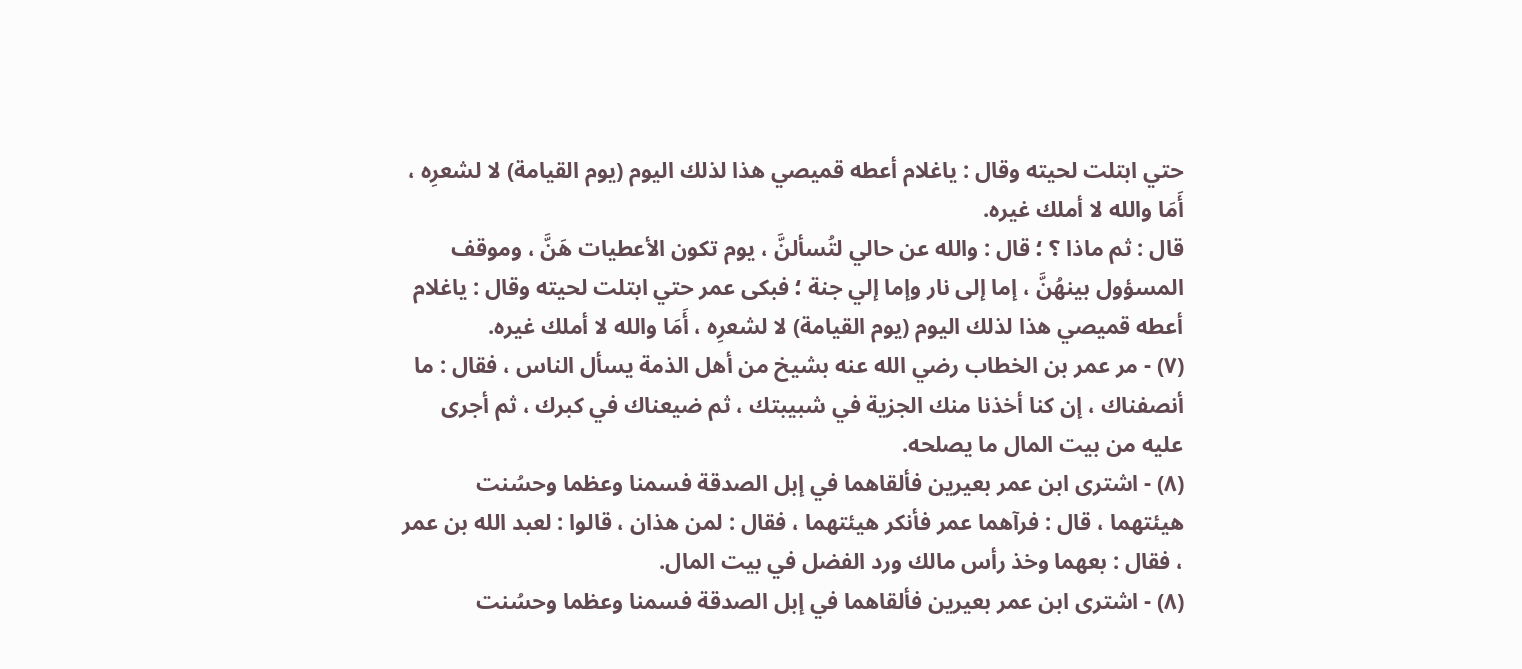حتي ابتلت لحيته وقال : ياغلام أعطه قميصي هذا لذلك اليوم (يوم القيامة) لا لشعرِه ، أَمَا والله لا أملك غيره.
قال : ثم ماذا ؟ ؛ قال : والله عن حالي لتُسألنَّ ، يوم تكون الأعطيات هَنَّ ، وموقف المسؤول بينهُنَّ ، إما إلى نار وإما إلي جنة ؛ فبكى عمر حتي ابتلت لحيته وقال : ياغلام أعطه قميصي هذا لذلك اليوم (يوم القيامة) لا لشعرِه ، أَمَا والله لا أملك غيره.
(٧) - مر عمر بن الخطاب رضي الله عنه بشيخ من أهل الذمة يسأل الناس ، فقال : ما أنصفناك ، إن كنا أخذنا منك الجزية في شبيبتك ، ثم ضيعناك في كبرك ، ثم أجرى عليه من بيت المال ما يصلحه.
(٨) - اشترى ابن عمر بعيرين فألقاهما في إبل الصدقة فسمنا وعظما وحسُنت هيئتهما ، قال : فرآهما عمر فأنكر هيئتهما ، فقال : لمن هذان ، قالوا : لعبد الله بن عمر ، فقال : بعهما وخذ رأس مالك ورد الفضل في بيت المال.
(٨) - اشترى ابن عمر بعيرين فألقاهما في إبل الصدقة فسمنا وعظما وحسُنت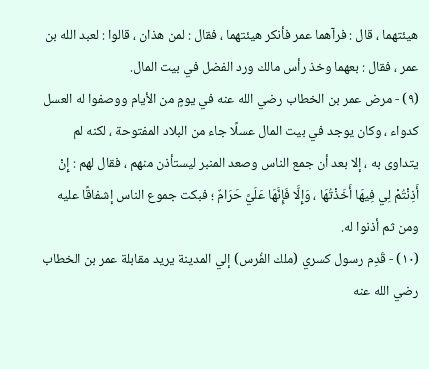هيئتهما ، قال : فرآهما عمر فأنكر هيئتهما ، فقال : لمن هذان ، قالوا : لعبد الله بن عمر ، فقال : بعهما وخذ رأس مالك ورد الفضل في بيت المال.
(٩) - مرض عمر بن الخطاب رضي الله عنه في يومٍ من الأيام ووصفوا له العسل كدواء ، وكان يوجد في بيت المال عسلًا جاء من البلاد المفتوحة ، لكنه لم يتداوى به ، إلا بعد أن جمع الناس وصعد المنبر ليستأذن منهم ، فقال لهم : إِنْ أَذِنْتُمْ لِي فِيهَا أَخَذْتُهَا ، وَإِلَّا فَإِنَّهَا عَلَيَّ حَرَامٌ ؛ فبكت جموع الناس إشفاقًا عليه ومن ثم أذنوا له.
(١٠) - قَدِم رسول كسري (ملك الفُرس) إلي المدينة يريد مقابلة عمر بن الخطاب رضي الله عنه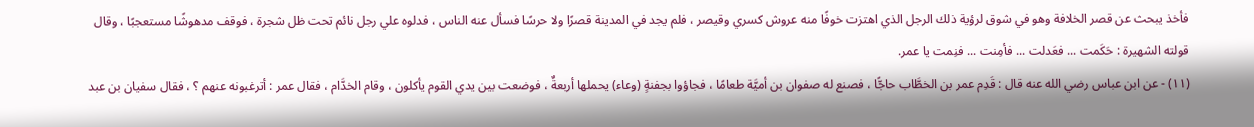فأخذ يبحث عن قصر الخلافة وهو في شوق لرؤية ذلك الرجل الذي اهتزت خوفًا منه عروش كسري وقيصر ، فلم يجد في المدينة قصرًا ولا حرسًا فسأل عنه الناس ، فدلوه علي رجل نائم تحت ظل شجرة ، فوقف مدهوشًا مستعجبًا ، وقال قولته الشهيرة : حَكَمت ... فعَدلت ... فأمِنت ... فنِمت يا عمر.
(١١) - عن ابن عباس رضي الله عنه قال : قَدِم عمر بن الخطَّاب حاجًّا ، فصنع له صفوان بن أميَّة طعامًا ، فجاؤوا بجفنةٍ (وعاء) يحملها أربعةٌ ، فوضعت بين يدي القوم يأكلون ، وقام الخدَّام ، فقال عمر : أترغبونه عنهم ؟ ، فقال سفيان بن عبد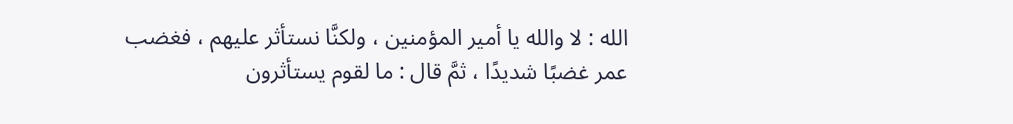الله : لا والله يا أمير المؤمنين ، ولكنَّا نستأثر عليهم ، فغضب عمر غضبًا شديدًا ، ثمَّ قال : ما لقوم يستأثرون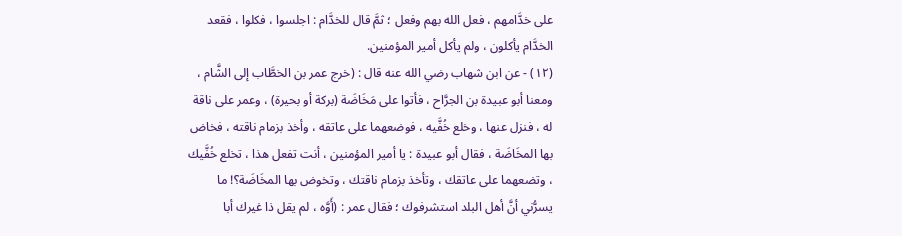على خدَّامهم ، فعل الله بهم وفعل ؛ ثمَّ قال للخدَّام : اجلسوا ، فكلوا ، فقعد الخدَّام يأكلون ، ولم يأكل أمير المؤمنين.
(١٢) - عن ابن شهاب رضي الله عنه قال : (خرج عمر بن الخطَّاب إلى الشَّام ، ومعنا أبو عبيدة بن الجرَّاح ، فأتوا على مَخَاضَة (بركة أو بحيرة) ، وعمر على ناقة له ، فنزل عنها ، وخلع خُفَّيه ، فوضعهما على عاتقه ، وأخذ بزمام ناقته ، فخاض بها المخَاضَة ، فقال أبو عبيدة : يا أمير المؤمنين ، أنت تفعل هذا ، تخلع خُفَّيك ، وتضعهما على عاتقك ، وتأخذ بزمام ناقتك ، وتخوض بها المخَاضَة؟! ما يسرُّني أنَّ أهل البلد استشرفوك ؛ فقال عمر : (أَوَّه ، لم يقل ذا غيرك أبا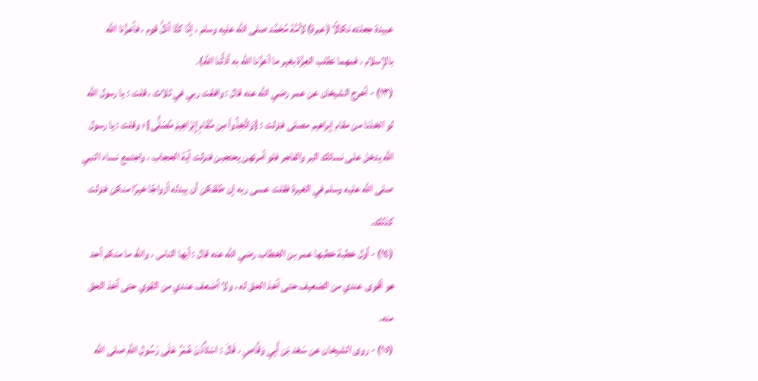عبيدة جعلته نكالًا (عبرة) لأمَّة مُحَمَّد صلى الله عليه وسلم ، إنَّا كنَّا أذلَّ قوم ، فأعزَّنا الله بالإسلام ، فمهما نطلب العِزَّة بغير ما أعزَّنا الله به أذلَّنا الله).
(١٣) - أخرج الشيخان عن عمر رضي الله عنه قال : وافقت ربي في ثلاث ، قلت : يا رسول الله لو اتخذنا من مقام إبراهيم مصلى فنزلت : {وَاتَّخِذُواْ مِن مَّقَامِ إِبْرَاهِيمَ مُصَلًّى} ؛ وقلت : يا رسول الله يدخل على نسائك البر والفاجر فلو أمرتهن يحتجبن فنزلت آية الحجاب ، واجتمع نساء النبي صلى الله عليه وسلم في الغيرة فقلت عسى ربه إن طلقكن أن يبدله أزواجًا خيرًا منكن فنزلت كذلك.
(١٤) - أول خطبة خطبها عمر بن الخطاب رضي الله عنه قال : أيها الناس ، والله ما منكم أحد هو أقوى عندي من الضعيف حتى آخذ الحق له ، ولا أضعف عندي من القوي حتى آخذ الحق منه.
(١٥) - روى الشيخان عن سَعْد بْن أَبِي وَقَّاصٍ ، قَالَ : اسْتَأْذَنَ عُمَرُ عَلَى رَسُولِ اللَّهِ صلى الله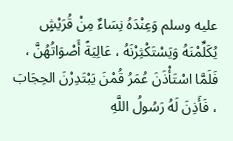عليه وسلم وَعِنْدَهُ نِسَاءٌ مِنْ قُرَيْشٍ يُكَلِّمْنَهُ وَيَسْتَكْثِرْنَهُ ، عَالِيَةً أَصْوَاتُهُنَّ ، فَلَمَّا اسْتَأْذَنَ عُمَرُ قُمْنَ يَبْتَدِرْنَ الحِجَابَ ، فَأَذِنَ لَهُ رَسُولُ اللَّهِ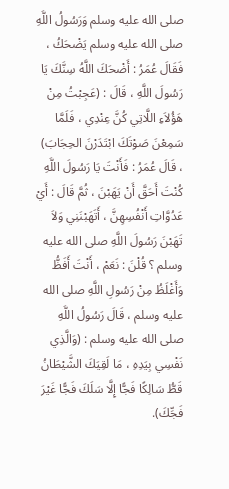صلى الله عليه وسلم وَرَسُولُ اللَّهِ صلى الله عليه وسلم يَضْحَكُ ، فَقَالَ عُمَرُ : أَضْحَكَ اللَّهُ سِنَّكَ يَا رَسُولَ اللَّهِ ، قَالَ : (عَجِبْتُ مِنْ هَؤُلاَءِ اللَّاتِي كُنَّ عِنْدِي ، فَلَمَّا سَمِعْنَ صَوْتَكَ ابْتَدَرْنَ الحِجَابَ) ، قَالَ عُمَرُ : فَأَنْتَ يَا رَسُولَ اللَّهِ كُنْتَ أَحَقَّ أَنْ يَهَبْنَ ، ثُمَّ قَالَ : أَيْ عَدُوَّاتِ أَنْفُسِهِنَّ ، أَتَهَبْنَنِي وَلاَ تَهَبْنَ رَسُولَ اللَّهِ صلى الله عليه وسلم ؟ قُلْنَ : نَعَمْ ، أَنْتَ أَفَظُّ وَأَغْلَظُ مِنْ رَسُولِ اللَّهِ صلى الله عليه وسلم ، قَالَ رَسُولُ اللَّهِ صلى الله عليه وسلم : (وَالَّذِي نَفْسِي بِيَدِهِ ، مَا لَقِيَكَ الشَّيْطَانُ قَطُّ سَالِكًا فَجًّا إِلَّا سَلَكَ فَجًّا غَيْرَ فَجِّكَ).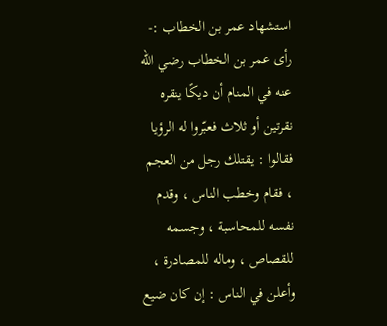استشهاد عمر بن الخطاب :-
رأى عمر بن الخطاب رضي الله عنه في المنام أن ديكًا ينقره نقرتين أو ثلاث فعبّروا له الرؤيا فقالوا : يقتلك رجل من العجم ، فقام وخطب الناس ، وقدم نفسه للمحاسبة ، وجسمه للقصاص ، وماله للمصادرة ، وأعلن في الناس : إن كان ضيع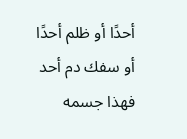أحدًا أو ظلم أحدًا أو سفك دم أحد فهذا جسمه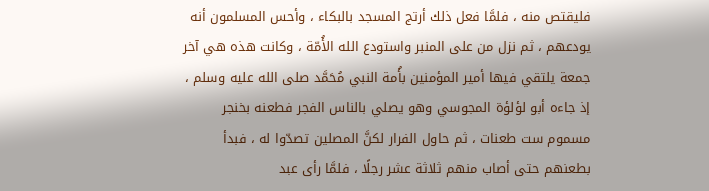فليقتص منه ، فلمَّا فعل ذلك أرتج المسجد بالبكاء ، وأحس المسلمون أنه يودعهم ، ثم نزل من على المنبر واستودع الله الأُمّة ، وكانت هذه هي آخر جمعة يلتقي فيها أمير المؤمنين بأُمة النبي مُحَمَّد صلى الله عليه وسلم ، إذ جاءه أبو لؤلؤة المجوسي وهو يصلي بالناس الفجر فطعنه بخنجر مسموم ست طعنات ، ثم حاول الفرار لكنَّ المصلين تصدّوا له ، فبدأ بطعنهم حتى أصاب منهم ثلاثة عشر رجلًا ، فلمَّا رأى عبد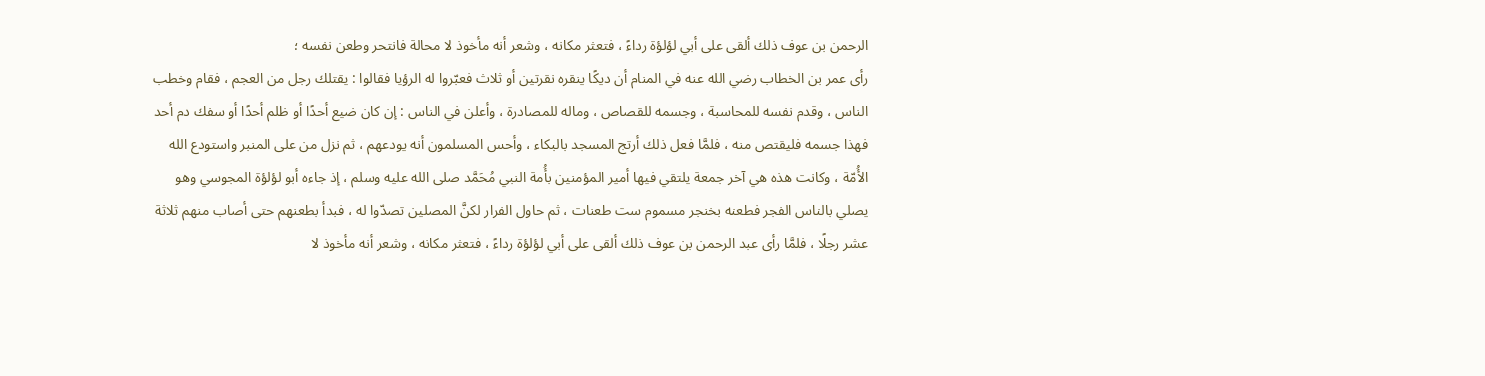الرحمن بن عوف ذلك ألقى على أبي لؤلؤة رداءً ، فتعثر مكانه ، وشعر أنه مأخوذ لا محالة فانتحر وطعن نفسه ؛
رأى عمر بن الخطاب رضي الله عنه في المنام أن ديكًا ينقره نقرتين أو ثلاث فعبّروا له الرؤيا فقالوا : يقتلك رجل من العجم ، فقام وخطب الناس ، وقدم نفسه للمحاسبة ، وجسمه للقصاص ، وماله للمصادرة ، وأعلن في الناس : إن كان ضيع أحدًا أو ظلم أحدًا أو سفك دم أحد فهذا جسمه فليقتص منه ، فلمَّا فعل ذلك أرتج المسجد بالبكاء ، وأحس المسلمون أنه يودعهم ، ثم نزل من على المنبر واستودع الله الأُمّة ، وكانت هذه هي آخر جمعة يلتقي فيها أمير المؤمنين بأُمة النبي مُحَمَّد صلى الله عليه وسلم ، إذ جاءه أبو لؤلؤة المجوسي وهو يصلي بالناس الفجر فطعنه بخنجر مسموم ست طعنات ، ثم حاول الفرار لكنَّ المصلين تصدّوا له ، فبدأ بطعنهم حتى أصاب منهم ثلاثة عشر رجلًا ، فلمَّا رأى عبد الرحمن بن عوف ذلك ألقى على أبي لؤلؤة رداءً ، فتعثر مكانه ، وشعر أنه مأخوذ لا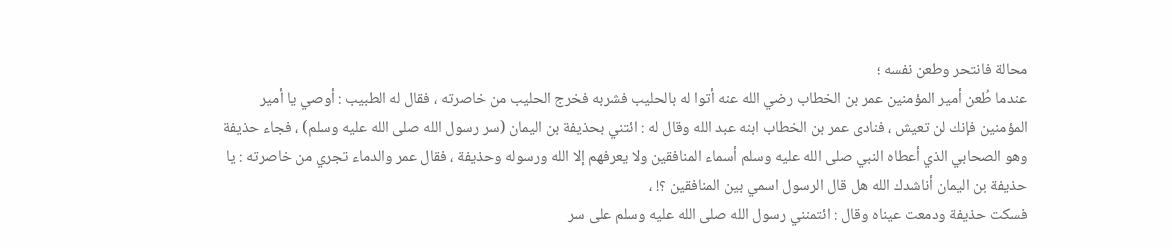محالة فانتحر وطعن نفسه ؛
عندما طُعن أمير المؤمنين عمر بن الخطاب رضي الله عنه أتوا له بالحليب فشربه فخرج الحليب من خاصرته ، فقال له الطبيب : أوصي يا أمير المؤمنين فإنك لن تعيش ، فنادى عمر بن الخطاب ابنه عبد الله وقال له : ائتني بحذيفة بن اليمان (سر رسول الله صلى الله عليه وسلم) ، فجاء حذيفة وهو الصحابي الذي أعطاه النبي صلى الله عليه وسلم أسماء المنافقين ولا يعرفهم إلا الله ورسوله وحذيفة ، فقال عمر والدماء تجري من خاصرته : يا حذيفة بن اليمان أناشدك الله هل قال الرسول اسمي بين المنافقين ؟! ،
فسكت حذيفة ودمعت عيناه وقال : ائتمنني رسول الله صلى الله عليه وسلم على سر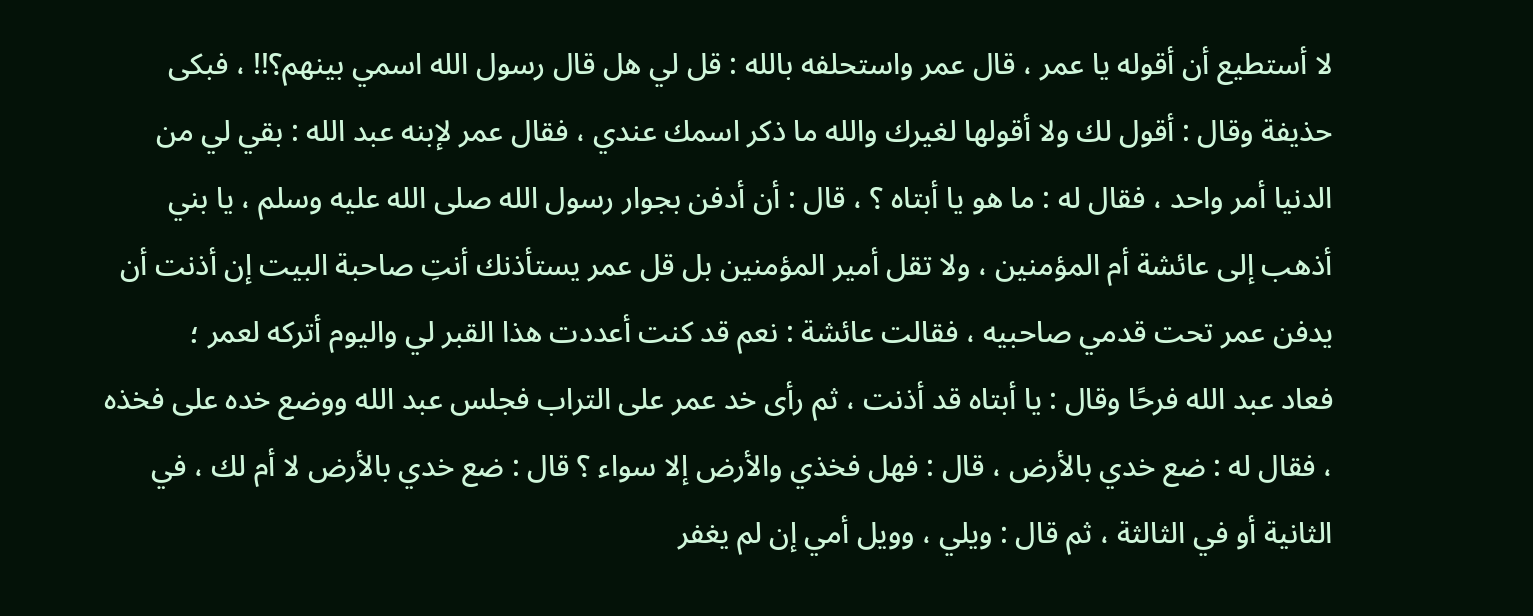لا أستطيع أن أقوله يا عمر ، قال عمر واستحلفه بالله : قل لي هل قال رسول الله اسمي بينهم؟!! ، فبكى حذيفة وقال : أقول لك ولا أقولها لغيرك والله ما ذكر اسمك عندي ، فقال عمر لإبنه عبد الله : بقي لي من الدنيا أمر واحد ، فقال له : ما هو يا أبتاه ؟ ، قال : أن أدفن بجوار رسول الله صلى الله عليه وسلم ، يا بني أذهب إلى عائشة أم المؤمنين ، ولا تقل أمير المؤمنين بل قل عمر يستأذنك أنتِ صاحبة البيت إن أذنت أن يدفن عمر تحت قدمي صاحبيه ، فقالت عائشة : نعم قد كنت أعددت هذا القبر لي واليوم أتركه لعمر ؛
فعاد عبد الله فرحًا وقال : يا أبتاه قد أذنت ، ثم رأى خد عمر على التراب فجلس عبد الله ووضع خده على فخذه ، فقال له : ضع خدي بالأرض ، قال : فهل فخذي والأرض إلا سواء ؟ قال : ضع خدي بالأرض لا أم لك ، في الثانية أو في الثالثة ، ثم قال : ويلي ، وويل أمي إن لم يغفر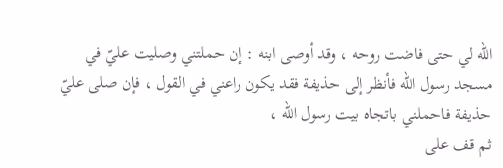الله لي حتى فاضت روحه ، وقد أوصى ابنه : إن حملتني وصليت عليّ في مسجد رسول الله فأنظر إلى حذيفة فقد يكون راعني في القول ، فإن صلى عليّ حذيفة فاحملني باتجاه بيت رسول الله ،
ثم قف على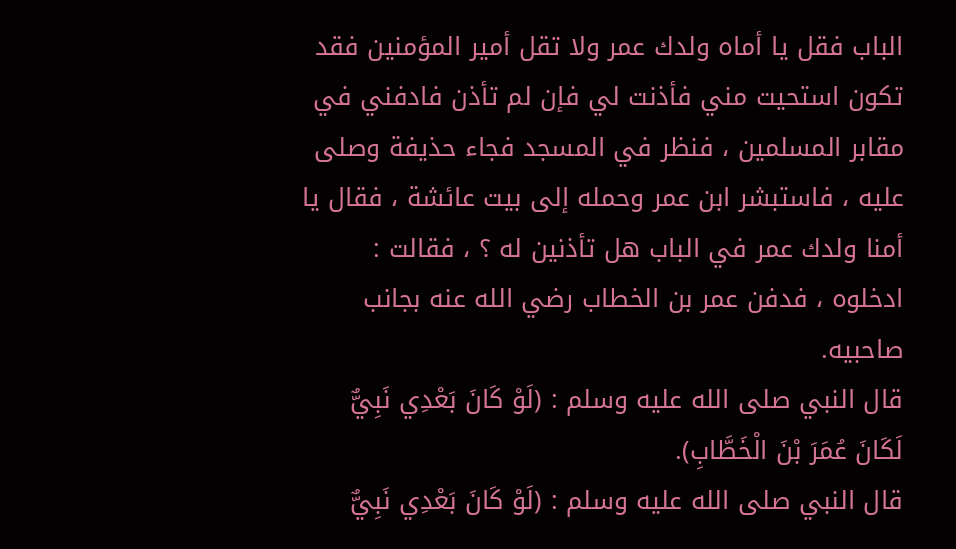الباب فقل يا أماه ولدك عمر ولا تقل أمير المؤمنين فقد تكون استحيت مني فأذنت لي فإن لم تأذن فادفني في مقابر المسلمين ، فنظر في المسجد فجاء حذيفة وصلى عليه ، فاستبشر ابن عمر وحمله إلى بيت عائشة ، فقال يا أمنا ولدك عمر في الباب هل تأذنين له ؟ ، فقالت : ادخلوه ، فدفن عمر بن الخطاب رضي الله عنه بجانب صاحبيه.
قال النبي صلى الله عليه وسلم : (لَوْ كَانَ بَعْدِي نَبِيٌّ لَكَانَ عُمَرَ بْنَ الْخَطَّابِ).
قال النبي صلى الله عليه وسلم : (لَوْ كَانَ بَعْدِي نَبِيٌّ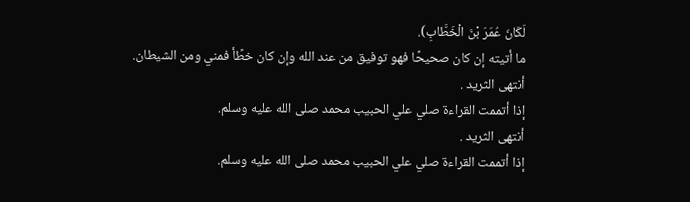لَكَانَ عُمَرَ بْنَ الْخَطَّابِ).
ما أتيته إن كان صحيحًا فهو توفيق من عند الله وإن كان خطًأ فمني ومن الشيطان.
أنتهى الثريد .
إذا أتممت القراءة صلي علي الحبيب محمد صلى الله عليه وسلم.
أنتهى الثريد .
إذا أتممت القراءة صلي علي الحبيب محمد صلى الله عليه وسلم.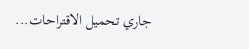جاري تحميل الاقتراحات...